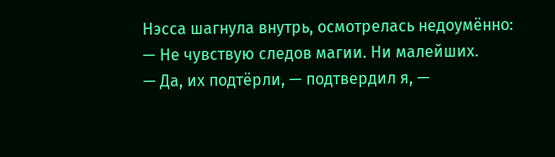Нэсса шагнула внутрь, осмотрелась недоумённо:
— Не чувствую следов магии. Ни малейших.
— Да, их подтёрли, — подтвердил я, —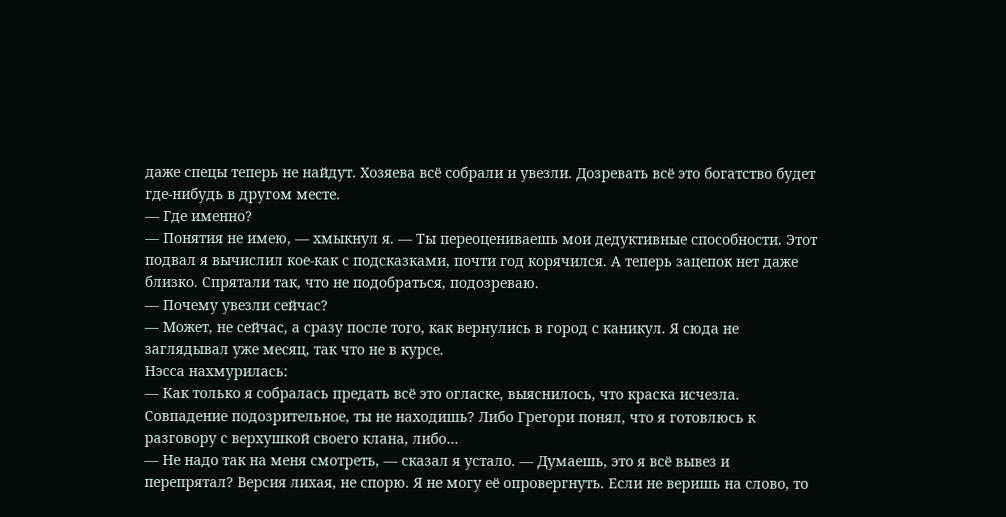даже спецы теперь не найдут. Хозяева всё собрали и увезли. Дозревать всё это богатство будет где-нибудь в другом месте.
— Где именно?
— Понятия не имею, — хмыкнул я. — Ты переоцениваешь мои дедуктивные способности. Этот подвал я вычислил кое-как с подсказками, почти год корячился. А теперь зацепок нет даже близко. Спрятали так, что не подобраться, подозреваю.
— Почему увезли сейчас?
— Может, не сейчас, а сразу после того, как вернулись в город с каникул. Я сюда не заглядывал уже месяц, так что не в курсе.
Нэсса нахмурилась:
— Как только я собралась предать всё это огласке, выяснилось, что краска исчезла. Совпадение подозрительное, ты не находишь? Либо Грегори понял, что я готовлюсь к разговору с верхушкой своего клана, либо…
— Не надо так на меня смотреть, — сказал я устало. — Думаешь, это я всё вывез и перепрятал? Версия лихая, не спорю. Я не могу её опровергнуть. Если не веришь на слово, то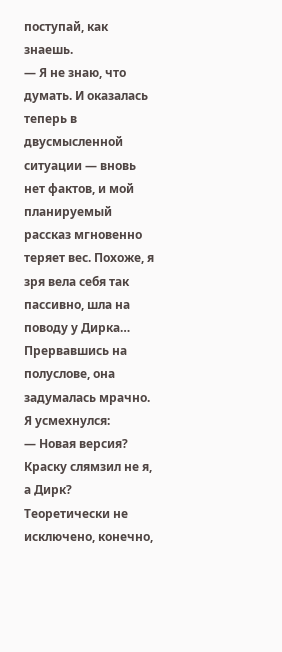поступай, как знаешь.
— Я не знаю, что думать. И оказалась теперь в двусмысленной ситуации — вновь нет фактов, и мой планируемый рассказ мгновенно теряет вес. Похоже, я зря вела себя так пассивно, шла на поводу у Дирка…
Прервавшись на полуслове, она задумалась мрачно. Я усмехнулся:
— Новая версия? Краску слямзил не я, а Дирк? Теоретически не исключено, конечно,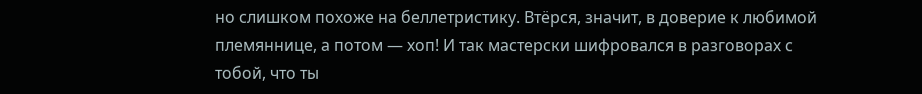но слишком похоже на беллетристику. Втёрся, значит, в доверие к любимой племяннице, а потом — хоп! И так мастерски шифровался в разговорах с тобой, что ты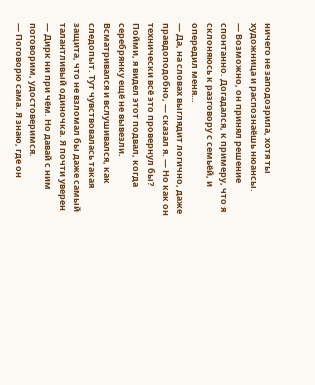ничего не заподозрила, хотя ты художница и распознаёшь нюансы.
— Возможно, он принял решение спонтанно. Догадался, к примеру, что я склоняюсь к разговору с семьёй, и опередил меня…
— Да, на словах выглядит логично, даже правдоподобно, — сказал я. — Но как он технически всё это провернул бы? Пойми, я видел этот подвал, когда серебрянку ещё не вывезли. Всматривался и вслушивался, как следопыт. Тут чувствовалась такая защита, что не взломал бы даже самый талантливый одиночка. Я почти уверен — Дирк ни при чём. Но давай с ним поговорим, удостоверимся.
— Поговорю сама. Я знаю, где он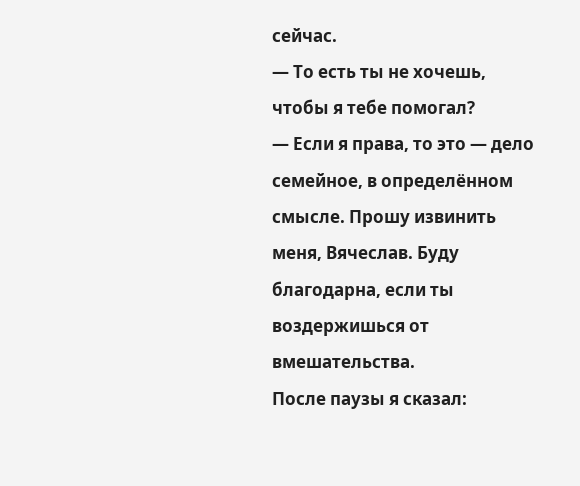сейчас.
— То есть ты не хочешь, чтобы я тебе помогал?
— Если я права, то это — дело семейное, в определённом смысле. Прошу извинить меня, Вячеслав. Буду благодарна, если ты воздержишься от вмешательства.
После паузы я сказал: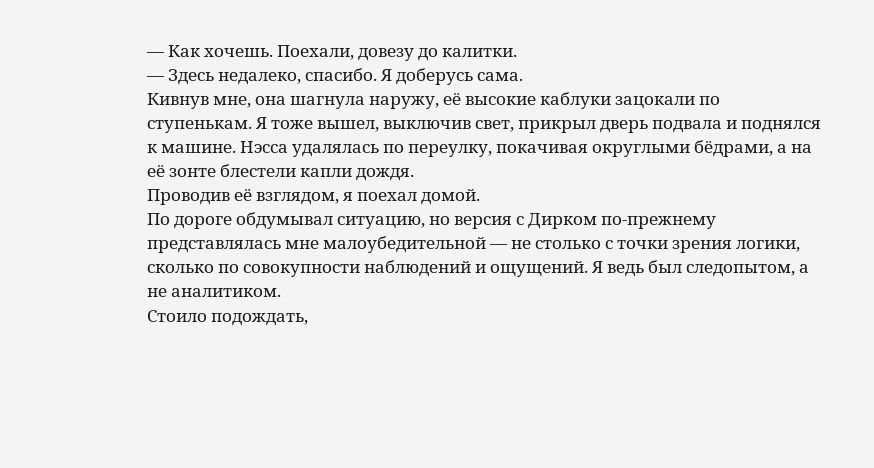— Как хочешь. Поехали, довезу до калитки.
— Здесь недалеко, спасибо. Я доберусь сама.
Кивнув мне, она шагнула наружу, её высокие каблуки зацокали по ступенькам. Я тоже вышел, выключив свет, прикрыл дверь подвала и поднялся к машине. Нэсса удалялась по переулку, покачивая округлыми бёдрами, а на её зонте блестели капли дождя.
Проводив её взглядом, я поехал домой.
По дороге обдумывал ситуацию, но версия с Дирком по-прежнему представлялась мне малоубедительной — не столько с точки зрения логики, сколько по совокупности наблюдений и ощущений. Я ведь был следопытом, а не аналитиком.
Стоило подождать,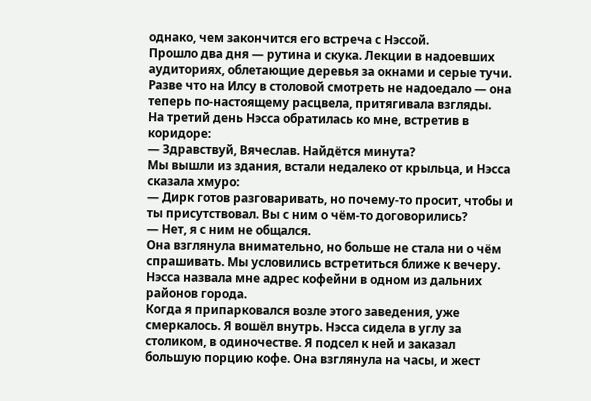однако, чем закончится его встреча с Нэссой.
Прошло два дня — рутина и скука. Лекции в надоевших аудиториях, облетающие деревья за окнами и серые тучи.
Разве что на Илсу в столовой смотреть не надоедало — она теперь по-настоящему расцвела, притягивала взгляды.
На третий день Нэсса обратилась ко мне, встретив в коридоре:
— Здравствуй, Вячеслав. Найдётся минута?
Мы вышли из здания, встали недалеко от крыльца, и Нэсса сказала хмуро:
— Дирк готов разговаривать, но почему-то просит, чтобы и ты присутствовал. Вы с ним о чём-то договорились?
— Нет, я с ним не общался.
Она взглянула внимательно, но больше не стала ни о чём спрашивать. Мы условились встретиться ближе к вечеру. Нэсса назвала мне адрес кофейни в одном из дальних районов города.
Когда я припарковался возле этого заведения, уже смеркалось. Я вошёл внутрь. Нэсса сидела в углу за столиком, в одиночестве. Я подсел к ней и заказал большую порцию кофе. Она взглянула на часы, и жест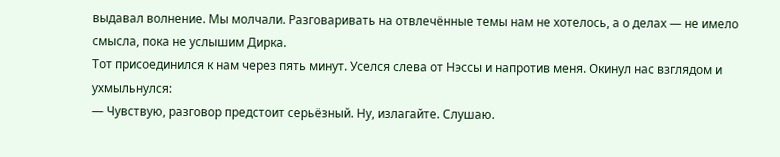выдавал волнение. Мы молчали. Разговаривать на отвлечённые темы нам не хотелось, а о делах — не имело смысла, пока не услышим Дирка.
Тот присоединился к нам через пять минут. Уселся слева от Нэссы и напротив меня. Окинул нас взглядом и ухмыльнулся:
— Чувствую, разговор предстоит серьёзный. Ну, излагайте. Слушаю.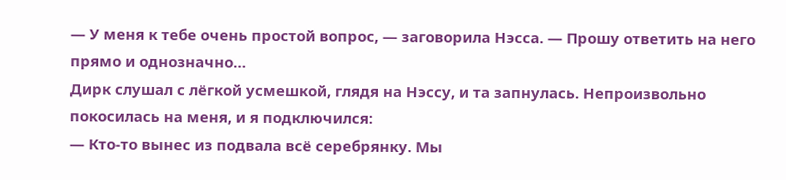— У меня к тебе очень простой вопрос, — заговорила Нэсса. — Прошу ответить на него прямо и однозначно…
Дирк слушал с лёгкой усмешкой, глядя на Нэссу, и та запнулась. Непроизвольно покосилась на меня, и я подключился:
— Кто-то вынес из подвала всё серебрянку. Мы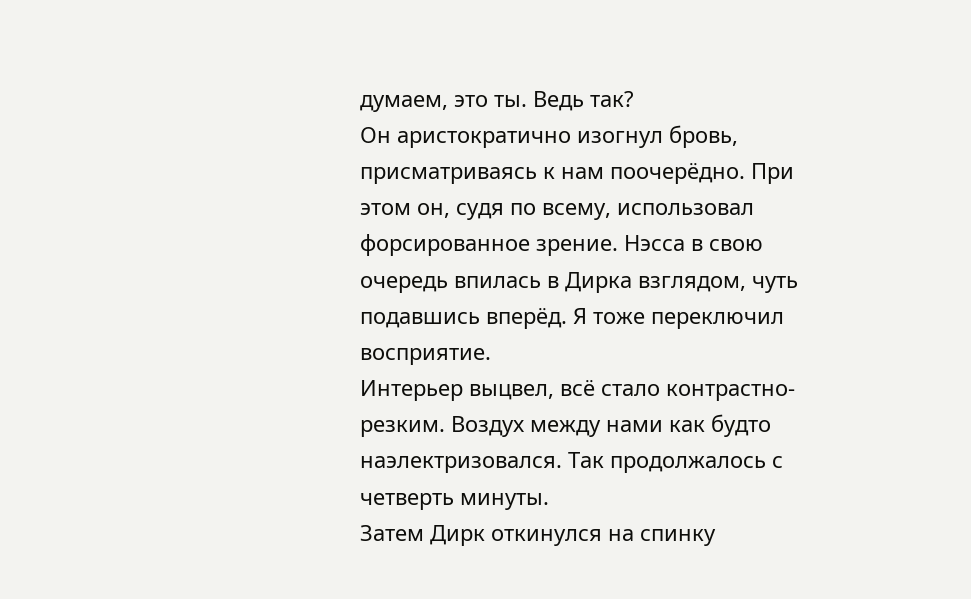думаем, это ты. Ведь так?
Он аристократично изогнул бровь, присматриваясь к нам поочерёдно. При этом он, судя по всему, использовал форсированное зрение. Нэсса в свою очередь впилась в Дирка взглядом, чуть подавшись вперёд. Я тоже переключил восприятие.
Интерьер выцвел, всё стало контрастно-резким. Воздух между нами как будто наэлектризовался. Так продолжалось с четверть минуты.
Затем Дирк откинулся на спинку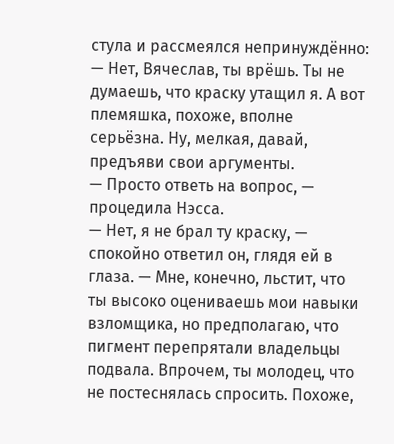стула и рассмеялся непринуждённо:
— Нет, Вячеслав, ты врёшь. Ты не думаешь, что краску утащил я. А вот племяшка, похоже, вполне серьёзна. Ну, мелкая, давай, предъяви свои аргументы.
— Просто ответь на вопрос, — процедила Нэсса.
— Нет, я не брал ту краску, — спокойно ответил он, глядя ей в глаза. — Мне, конечно, льстит, что ты высоко оцениваешь мои навыки взломщика, но предполагаю, что пигмент перепрятали владельцы подвала. Впрочем, ты молодец, что не постеснялась спросить. Похоже,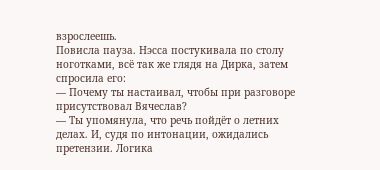взрослеешь.
Повисла пауза. Нэсса постукивала по столу ноготками, всё так же глядя на Дирка, затем спросила его:
— Почему ты настаивал, чтобы при разговоре присутствовал Вячеслав?
— Ты упомянула, что речь пойдёт о летних делах. И, судя по интонации, ожидались претензии. Логика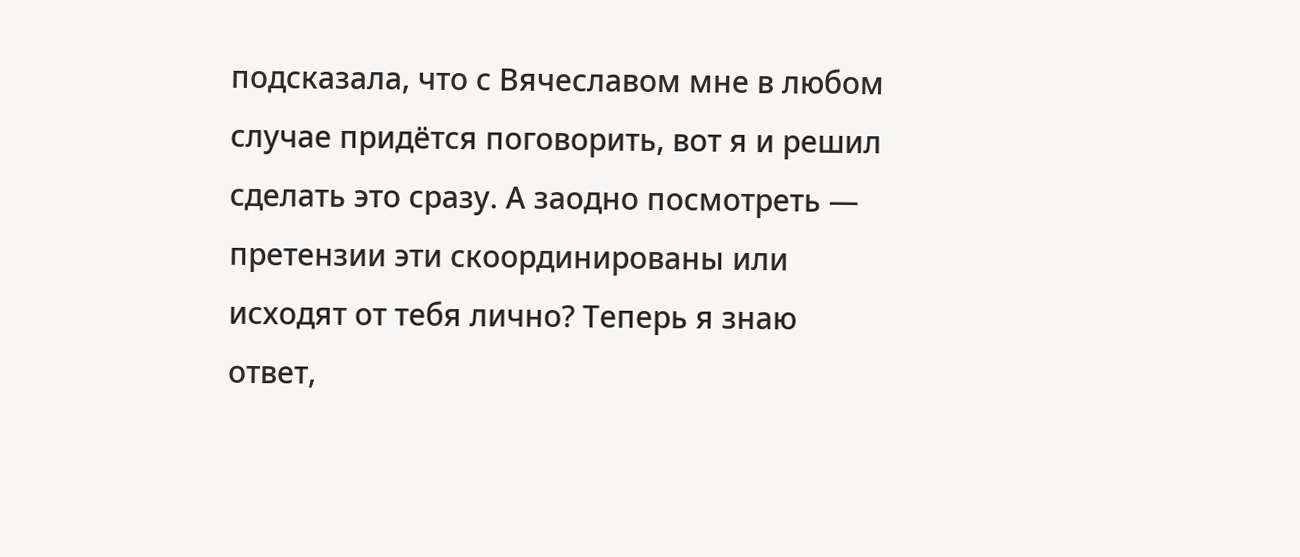подсказала, что с Вячеславом мне в любом случае придётся поговорить, вот я и решил сделать это сразу. А заодно посмотреть — претензии эти скоординированы или исходят от тебя лично? Теперь я знаю ответ,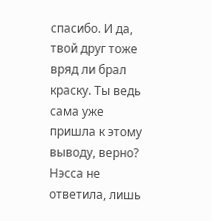спасибо. И да, твой друг тоже вряд ли брал краску. Ты ведь сама уже пришла к этому выводу, верно?
Нэсса не ответила, лишь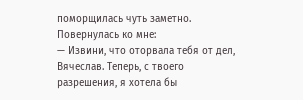поморщилась чуть заметно. Повернулась ко мне:
— Извини, что оторвала тебя от дел, Вячеслав. Теперь, с твоего разрешения, я хотела бы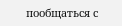пообщаться с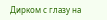Дирком с глазу на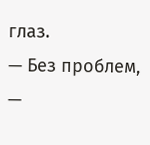глаз.
— Без проблем, —